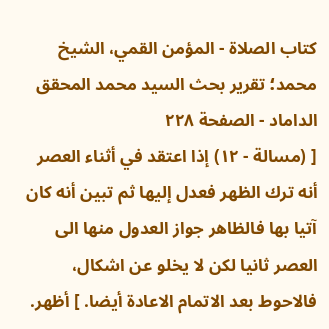كتاب الصلاة - المؤمن القمي، الشيخ محمد؛ تقرير بحث السيد محمد المحقق الداماد - الصفحة ٢٢٨
[ (مسالة - ١٢) إذا اعتقد في أثناء العصر أنه ترك الظهر فعدل إليها ثم تبين أنه كان آتيا بها فالظاهر جواز العدول منها الى العصر ثانيا لكن لا يخلو عن اشكال، فالاحوط بعد الاتمام الاعادة أيضا. ] أظهر.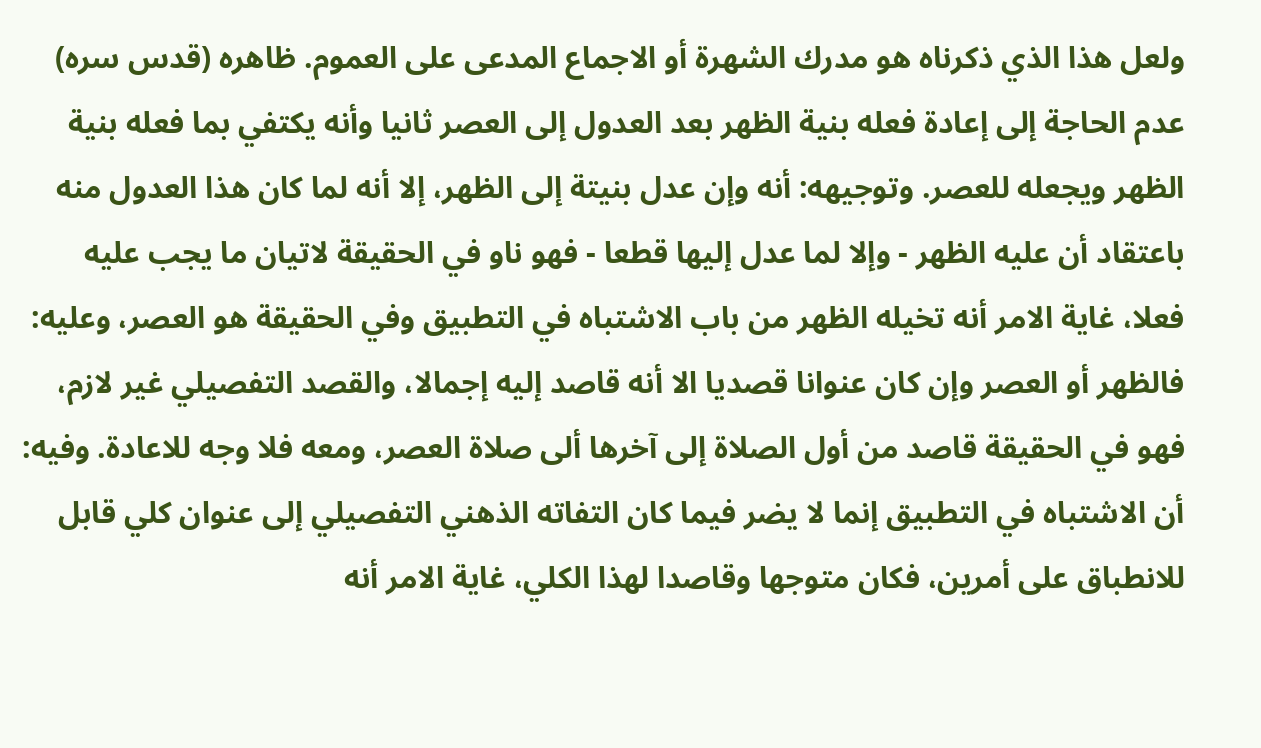ولعل هذا الذي ذكرناه هو مدرك الشهرة أو الاجماع المدعى على العموم. ظاهره (قدس سره) عدم الحاجة إلى إعادة فعله بنية الظهر بعد العدول إلى العصر ثانيا وأنه يكتفي بما فعله بنية الظهر ويجعله للعصر. وتوجيهه: أنه وإن عدل بنيتة إلى الظهر، إلا أنه لما كان هذا العدول منه باعتقاد أن عليه الظهر - وإلا لما عدل إليها قطعا - فهو ناو في الحقيقة لاتيان ما يجب عليه فعلا، غاية الامر أنه تخيله الظهر من باب الاشتباه في التطبيق وفي الحقيقة هو العصر، وعليه: فالظهر أو العصر وإن كان عنوانا قصديا الا أنه قاصد إليه إجمالا، والقصد التفصيلي غير لازم، فهو في الحقيقة قاصد من أول الصلاة إلى آخرها ألى صلاة العصر، ومعه فلا وجه للاعادة. وفيه: أن الاشتباه في التطبيق إنما لا يضر فيما كان التفاته الذهني التفصيلي إلى عنوان كلي قابل للانطباق على أمرين، فكان متوجها وقاصدا لهذا الكلي، غاية الامر أنه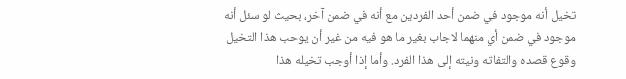تخيل أنه موجود في ضمن أحد الفردين مع أنه في ضمن آخر، بحيث لو سئل أنه موجود في ضمن أي منهما لاجاب بغير ما هو فيه من غير أن يوحب هذا التخيل وقوع قصده والتفاته ونيته إلى هذا الفرد. وأما إذا أوجب تخيله هذا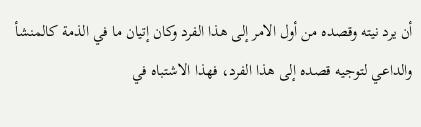أن يرد نيته وقصده من أول الامر إلى هذا الفرد وكان إتيان ما في الذمة كالمنشأ والداعي لتوجيه قصده إلى هذا الفرد، فهذا الاشتباه في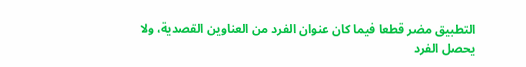التطبيق مضر قطعا فيما كان عنوان الفرد من العناوين القصدية، ولا يحصل الفرد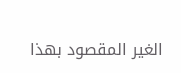الغير المقصود بهذا